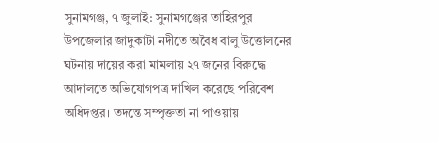সুনামগঞ্জ, ৭ জুলাই: সুনামগঞ্জের তাহিরপুর উপজেলার জাদুকাটা নদীতে অবৈধ বালু উত্তোলনের ঘটনায় দায়ের করা মামলায় ২৭ জনের বিরুদ্ধে আদালতে অভিযোগপত্র দাখিল করেছে পরিবেশ অধিদপ্তর। তদন্তে সম্পৃক্ততা না পাওয়ায়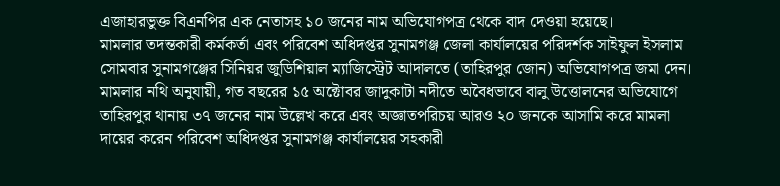এজাহারভুক্ত বিএনপির এক নেতাসহ ১০ জনের নাম অভিযোগপত্র থেকে বাদ দেওয়া হয়েছে।
মামলার তদন্তকারী কর্মকর্তা এবং পরিবেশ অধিদপ্তর সুনামগঞ্জ জেলা কার্যালয়ের পরিদর্শক সাইফুল ইসলাম সোমবার সুনামগঞ্জের সিনিয়র জুডিশিয়াল ম্যাজিস্ট্রেট আদালতে (তাহিরপুর জোন) অভিযোগপত্র জমা দেন।
মামলার নথি অনুযায়ী, গত বছরের ১৫ অক্টোবর জাদুকাটা নদীতে অবৈধভাবে বালু উত্তোলনের অভিযোগে তাহিরপুর থানায় ৩৭ জনের নাম উল্লেখ করে এবং অজ্ঞাতপরিচয় আরও ২০ জনকে আসামি করে মামলা দায়ের করেন পরিবেশ অধিদপ্তর সুনামগঞ্জ কার্যালয়ের সহকারী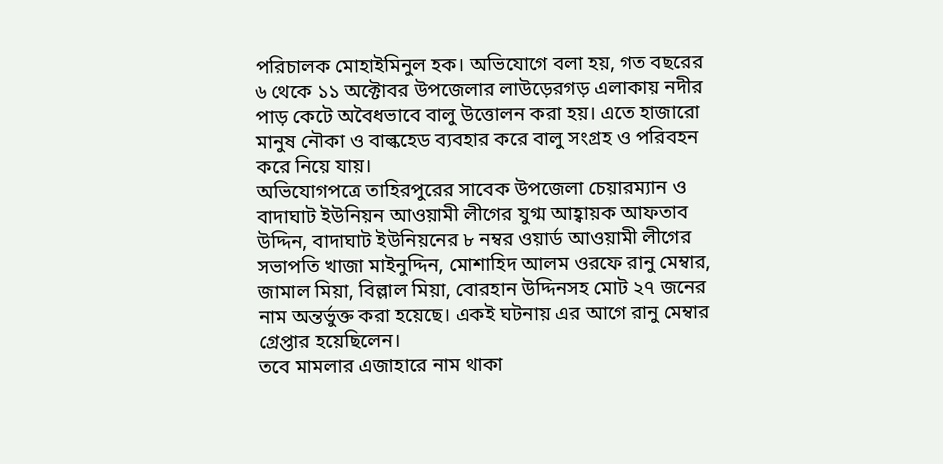পরিচালক মোহাইমিনুল হক। অভিযোগে বলা হয়, গত বছরের ৬ থেকে ১১ অক্টোবর উপজেলার লাউড়েরগড় এলাকায় নদীর পাড় কেটে অবৈধভাবে বালু উত্তোলন করা হয়। এতে হাজারো মানুষ নৌকা ও বাল্কহেড ব্যবহার করে বালু সংগ্রহ ও পরিবহন করে নিয়ে যায়।
অভিযোগপত্রে তাহিরপুরের সাবেক উপজেলা চেয়ারম্যান ও বাদাঘাট ইউনিয়ন আওয়ামী লীগের যুগ্ম আহ্বায়ক আফতাব উদ্দিন, বাদাঘাট ইউনিয়নের ৮ নম্বর ওয়ার্ড আওয়ামী লীগের সভাপতি খাজা মাইনুদ্দিন, মোশাহিদ আলম ওরফে রানু মেম্বার, জামাল মিয়া, বিল্লাল মিয়া, বোরহান উদ্দিনসহ মোট ২৭ জনের নাম অন্তর্ভুক্ত করা হয়েছে। একই ঘটনায় এর আগে রানু মেম্বার গ্রেপ্তার হয়েছিলেন।
তবে মামলার এজাহারে নাম থাকা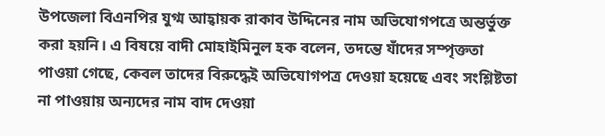উপজেলা বিএনপির যুগ্ম আহ্বায়ক রাকাব উদ্দিনের নাম অভিযোগপত্রে অন্তর্ভুক্ত করা হয়নি। এ বিষয়ে বাদী মোহাইমিনুল হক বলেন, তদন্তে যাঁদের সম্পৃক্ততা পাওয়া গেছে, কেবল তাদের বিরুদ্ধেই অভিযোগপত্র দেওয়া হয়েছে এবং সংশ্লিষ্টতা না পাওয়ায় অন্যদের নাম বাদ দেওয়া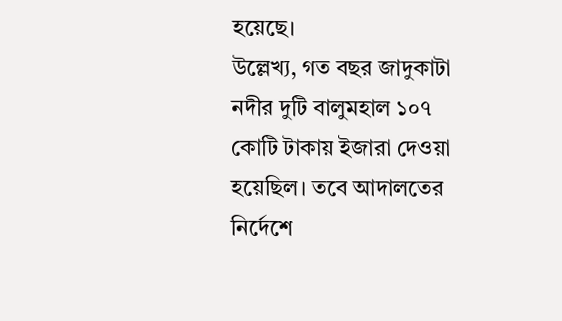হয়েছে।
উল্লেখ্য, গত বছর জাদুকাটা নদীর দুটি বালুমহাল ১০৭ কোটি টাকায় ইজারা দেওয়া হয়েছিল। তবে আদালতের নির্দেশে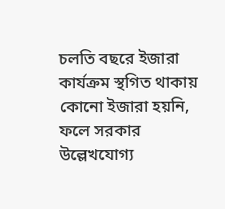চলতি বছরে ইজারা কার্যক্রম স্থগিত থাকায় কোনো ইজারা হয়নি, ফলে সরকার উল্লেখযোগ্য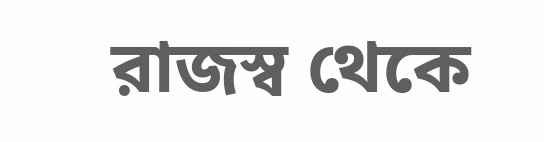রাজস্ব থেকে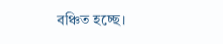বঞ্চিত হচ্ছে।